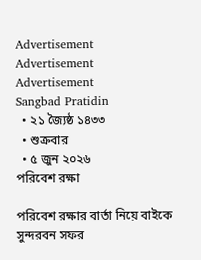Advertisement
Advertisement
Advertisement
Sangbad Pratidin
  • ২১ জ্যৈষ্ঠ ১৪৩৩
  • শুক্রবার
  • ৫ জুন ২০২৬
পরিবেশ রক্ষা

পরিবেশ রক্ষার বার্তা নিয়ে বাইকে সুন্দরবন সফর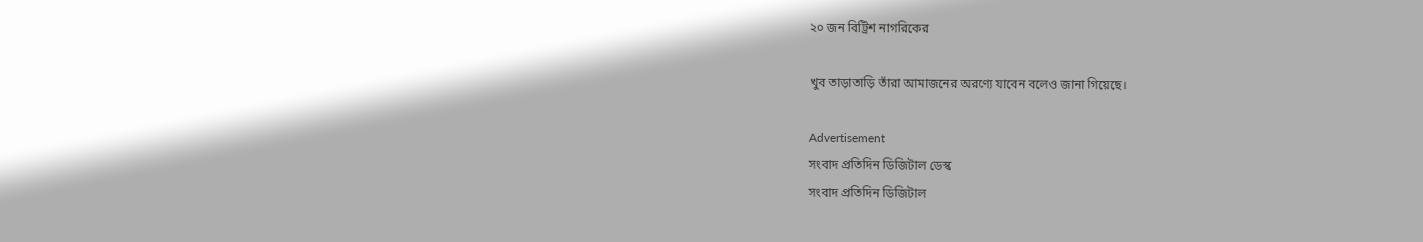২০ জন বিট্রিশ নাগরিকের

খুব তাড়াতাড়ি তাঁরা আমাজনের অরণ্যে যাবেন বলেও জানা গিয়েছে।

Advertisement
সংবাদ প্রতিদিন ডিজিটাল ডেস্ক
সংবাদ প্রতিদিন ডিজিটাল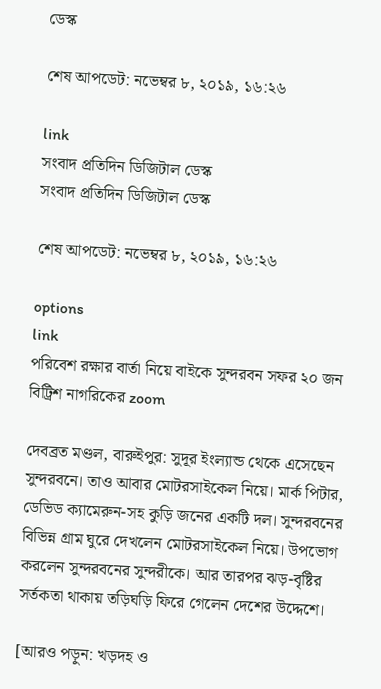ডেস্ক

শেষ আপডেট: নভেম্বর ৮, ২০১৯, ১৬:২৬

link
সংবাদ প্রতিদিন ডিজিটাল ডেস্ক
সংবাদ প্রতিদিন ডিজিটাল ডেস্ক

শেষ আপডেট: নভেম্বর ৮, ২০১৯, ১৬:২৬

options
link
পরিবেশ রক্ষার বার্তা নিয়ে বাইকে সুন্দরবন সফর ২০ জন বিট্রিশ নাগরিকের zoom

দেবব্রত মণ্ডল, বারুইপুর: সুদূর ইংল্যান্ড থেকে এসেছেন সুন্দরবনে। তাও আবার মোটরসাইকেল নিয়ে। মার্ক পিটার, ডেভিড ক্যামেরুন-সহ কুড়ি জনের একটি দল। সুন্দরবনের বিভিন্ন গ্রাম ঘুরে দেখলেন মোটরসাইকেল নিয়ে। উপভোগ করলেন সুন্দরবনের সুন্দরীকে। আর তারপর ঝড়-বৃষ্টির সর্তকতা থাকায় তড়িঘড়ি ফিরে গেলেন দেশের উদ্দেশে।

[আরও পড়ুন: খড়দহ ও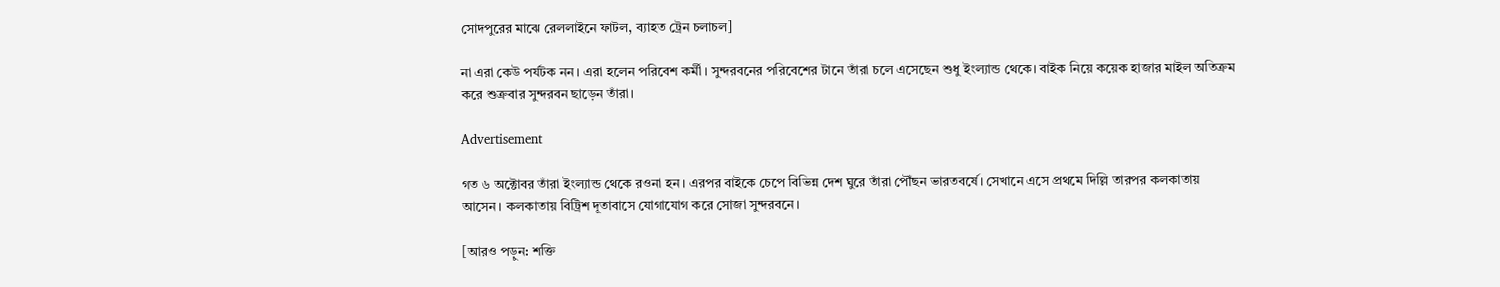সোদপুরের মাঝে রেললাইনে ফাটল, ব্যাহত ট্রেন চলাচল]

না এরা কেউ পর্যটক নন। এরা হলেন পরিবেশ কর্মী। সুন্দরবনের পরিবেশের টানে তাঁরা চলে এসেছেন শুধু ইংল্যান্ড থেকে। বাইক নিয়ে কয়েক হাজার মাইল অতিক্রম করে শুক্রবার সুন্দরবন ছাড়েন তাঁরা।

Advertisement

গত ৬ অক্টোবর তাঁরা ইংল্যান্ড থেকে রওনা হন। এরপর বাইকে চেপে বিভিন্ন দেশ ঘুরে তাঁরা পৌঁছন ভারতবর্ষে। সেখানে এসে প্রথমে দিল্লি তারপর কলকাতায় আসেন। কলকাতায় বিট্রিশ দূতাবাসে যোগাযোগ করে সোজা সুন্দরবনে।

[আরও পড়ুন: শক্তি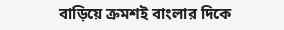বাড়িয়ে ক্রমশই বাংলার দিকে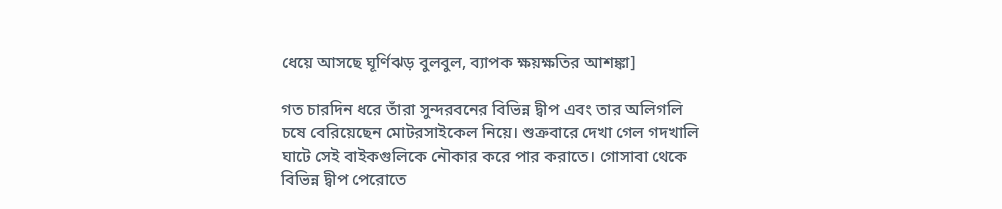ধেয়ে আসছে ঘূর্ণিঝড় বুলবুল, ব্যাপক ক্ষয়ক্ষতির আশঙ্কা]

গত চারদিন ধরে তাঁরা সুন্দরবনের বিভিন্ন দ্বীপ এবং তার অলিগলি চষে বেরিয়েছেন মোটরসাইকেল নিয়ে। শুক্রবারে দেখা গেল গদখালি ঘাটে সেই বাইকগুলিকে নৌকার করে পার করাতে। গোসাবা থেকে বিভিন্ন দ্বীপ পেরোতে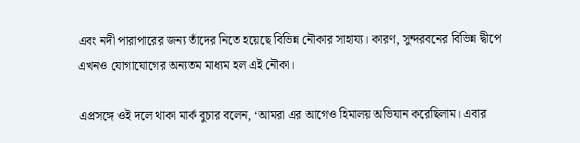এবং নদী পারাপারের জন্য তাঁদের নিতে হয়েছে বিভিন্ন নৌকার সাহায্য। কারণ, সুন্দরবনের বিভিন্ন দ্বীপে এখনও যোগাযোগের অন্যতম মাধ্যম হল এই নৌকা।

এপ্রসঙ্গে ওই দলে থাকা মার্ক বুচার বলেন, ‘আমরা এর আগেও হিমালয় অভিযান করেছিলাম। এবার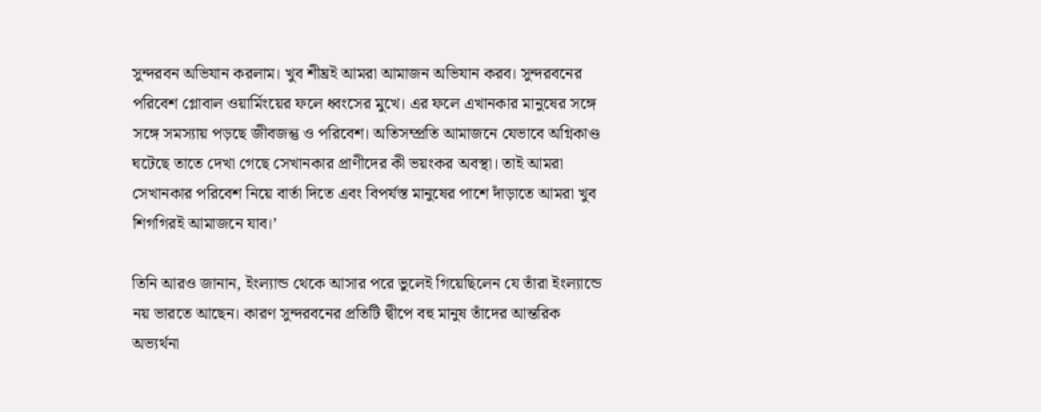সুন্দরবন অভিযান করলাম। খুব শীঘ্রই আমরা আমাজন অভিযান করব। সুন্দরবনের পরিবেশ গ্লোবাল ওয়ার্মিংয়ের ফলে ধ্বংসের মুখে। এর ফলে এখানকার মানুষের সঙ্গে সঙ্গে সমস্যায় পড়ছে জীবজন্তু ও পরিবেশ। অতিসম্প্রতি আমাজনে যেভাবে অগ্নিকাণ্ড ঘটেছে তাতে দেখা গেছে সেখানকার প্রাণীদের কী ভয়ংকর অবস্থা। তাই আমরা সেখানকার পরিবেশ নিয়ে বার্তা দিতে এবং বিপর্যস্ত মানুষের পাশে দাঁড়াতে আমরা খুব শিগগিরই আমাজনে যাব।’

তিনি আরও জানান, ইংল্যান্ড থেকে আসার পরে ভুলেই গিয়েছিলেন যে তাঁরা ইংল্যান্ডে নয় ভারতে আছেন। কারণ সুন্দরবনের প্রতিটি দ্বীপে বহু মানুষ তাঁদের আন্তরিক অভ্যর্থনা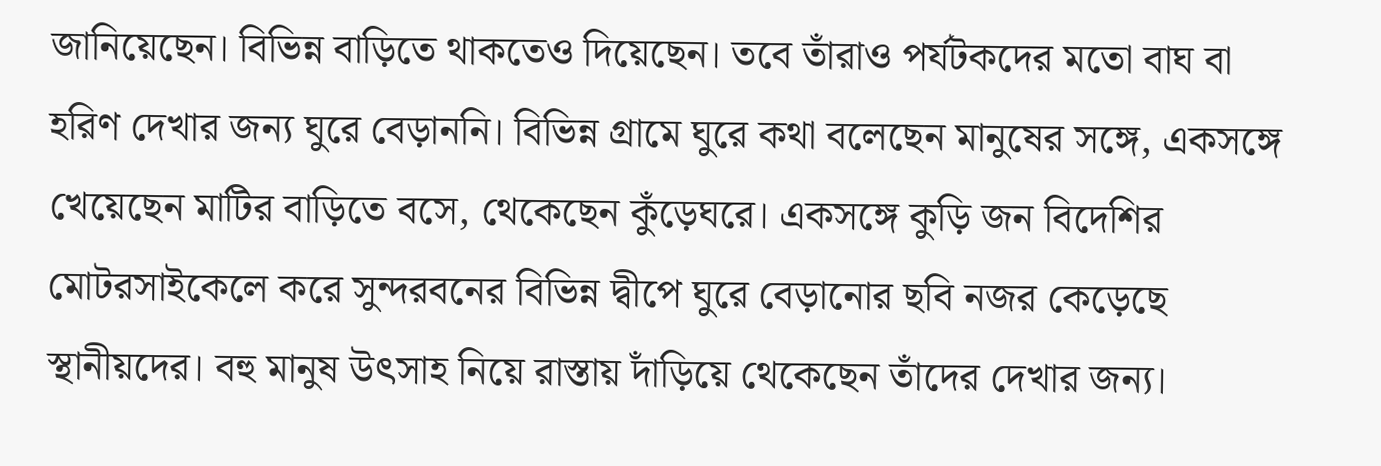জানিয়েছেন। বিভিন্ন বাড়িতে থাকতেও দিয়েছেন। তবে তাঁরাও পর্যটকদের মতো বাঘ বা হরিণ দেখার জন্য ঘুরে বেড়াননি। বিভিন্ন গ্রামে ঘুরে কথা বলেছেন মানুষের সঙ্গে, একসঙ্গে খেয়েছেন মাটির বাড়িতে বসে, থেকেছেন কুঁড়েঘরে। একসঙ্গে কুড়ি জন বিদেশির মোটরসাইকেলে করে সুন্দরবনের বিভিন্ন দ্বীপে ঘুরে বেড়ানোর ছবি নজর কেড়েছে স্থানীয়দের। বহু মানুষ উৎসাহ নিয়ে রাস্তায় দাঁড়িয়ে থেকেছেন তাঁদের দেখার জন্য।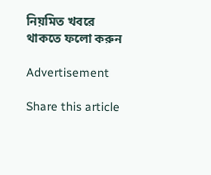নিয়মিত খবরে থাকতে ফলো করুন

Advertisement

Share this article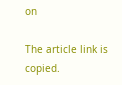on

The article link is copied.